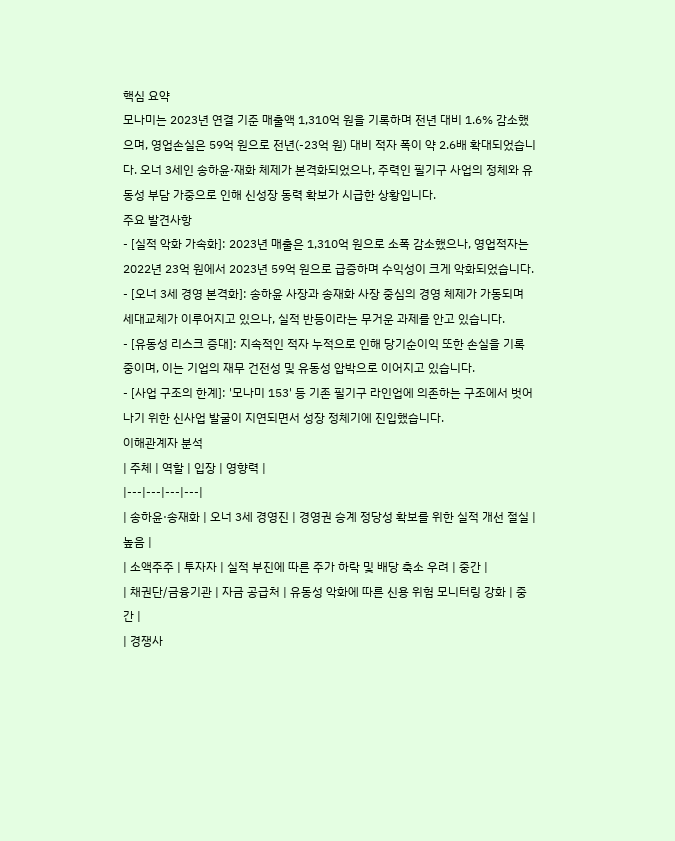핵심 요약
모나미는 2023년 연결 기준 매출액 1,310억 원을 기록하며 전년 대비 1.6% 감소했으며, 영업손실은 59억 원으로 전년(-23억 원) 대비 적자 폭이 약 2.6배 확대되었습니다. 오너 3세인 송하윤·재화 체제가 본격화되었으나, 주력인 필기구 사업의 정체와 유동성 부담 가중으로 인해 신성장 동력 확보가 시급한 상황입니다.
주요 발견사항
- [실적 악화 가속화]: 2023년 매출은 1,310억 원으로 소폭 감소했으나, 영업적자는 2022년 23억 원에서 2023년 59억 원으로 급증하며 수익성이 크게 악화되었습니다.
- [오너 3세 경영 본격화]: 송하윤 사장과 송재화 사장 중심의 경영 체제가 가동되며 세대교체가 이루어지고 있으나, 실적 반등이라는 무거운 과제를 안고 있습니다.
- [유동성 리스크 증대]: 지속적인 적자 누적으로 인해 당기순이익 또한 손실을 기록 중이며, 이는 기업의 재무 건전성 및 유동성 압박으로 이어지고 있습니다.
- [사업 구조의 한계]: '모나미 153' 등 기존 필기구 라인업에 의존하는 구조에서 벗어나기 위한 신사업 발굴이 지연되면서 성장 정체기에 진입했습니다.
이해관계자 분석
| 주체 | 역할 | 입장 | 영향력 |
|---|---|---|---|
| 송하윤·송재화 | 오너 3세 경영진 | 경영권 승계 정당성 확보를 위한 실적 개선 절실 | 높음 |
| 소액주주 | 투자자 | 실적 부진에 따른 주가 하락 및 배당 축소 우려 | 중간 |
| 채권단/금융기관 | 자금 공급처 | 유동성 악화에 따른 신용 위험 모니터링 강화 | 중간 |
| 경쟁사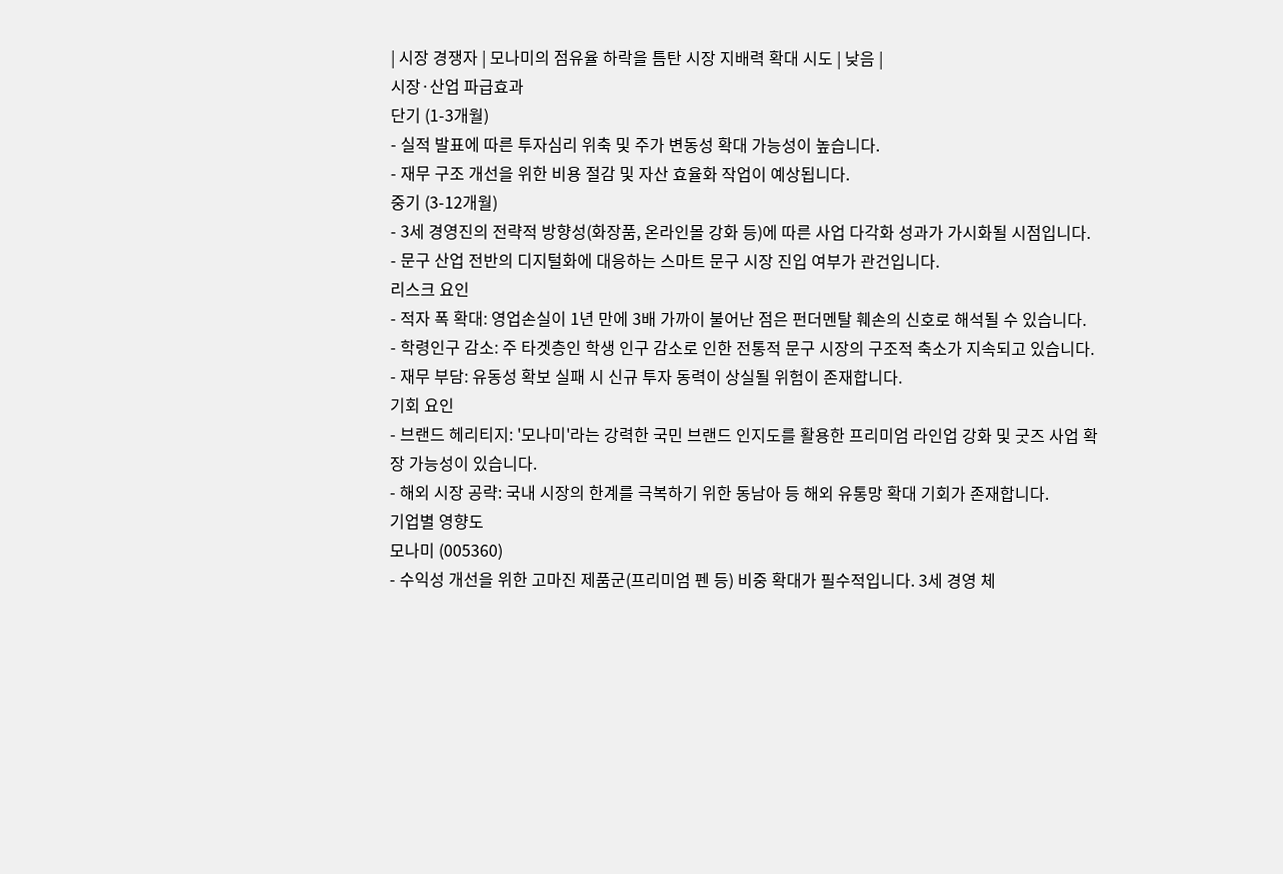| 시장 경쟁자 | 모나미의 점유율 하락을 틈탄 시장 지배력 확대 시도 | 낮음 |
시장·산업 파급효과
단기 (1-3개월)
- 실적 발표에 따른 투자심리 위축 및 주가 변동성 확대 가능성이 높습니다.
- 재무 구조 개선을 위한 비용 절감 및 자산 효율화 작업이 예상됩니다.
중기 (3-12개월)
- 3세 경영진의 전략적 방향성(화장품, 온라인몰 강화 등)에 따른 사업 다각화 성과가 가시화될 시점입니다.
- 문구 산업 전반의 디지털화에 대응하는 스마트 문구 시장 진입 여부가 관건입니다.
리스크 요인
- 적자 폭 확대: 영업손실이 1년 만에 3배 가까이 불어난 점은 펀더멘탈 훼손의 신호로 해석될 수 있습니다.
- 학령인구 감소: 주 타겟층인 학생 인구 감소로 인한 전통적 문구 시장의 구조적 축소가 지속되고 있습니다.
- 재무 부담: 유동성 확보 실패 시 신규 투자 동력이 상실될 위험이 존재합니다.
기회 요인
- 브랜드 헤리티지: '모나미'라는 강력한 국민 브랜드 인지도를 활용한 프리미엄 라인업 강화 및 굿즈 사업 확장 가능성이 있습니다.
- 해외 시장 공략: 국내 시장의 한계를 극복하기 위한 동남아 등 해외 유통망 확대 기회가 존재합니다.
기업별 영향도
모나미 (005360)
- 수익성 개선을 위한 고마진 제품군(프리미엄 펜 등) 비중 확대가 필수적입니다. 3세 경영 체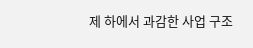제 하에서 과감한 사업 구조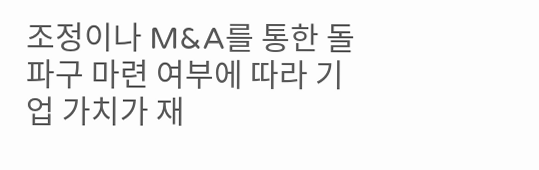조정이나 M&A를 통한 돌파구 마련 여부에 따라 기업 가치가 재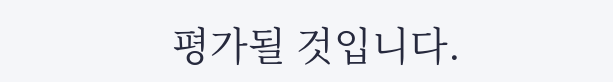평가될 것입니다.